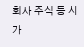회사 주식 등 시가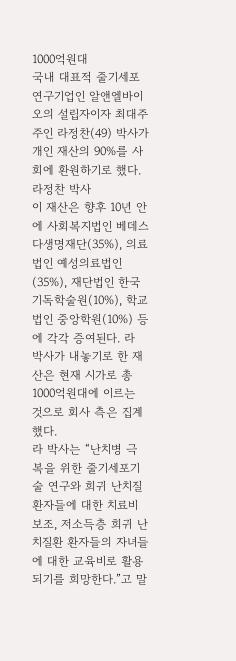1000억원대
국내 대표적 줄기세포 연구기업인 알앤엘바이오의 설립자이자 최대주주인 라정찬(49) 박사가 개인 재산의 90%를 사회에 환원하기로 했다.
라정찬 박사
이 재산은 향후 10년 안에 사회복지법인 베데스다생명재단(35%), 의료법인 예성의료법인(35%), 재단법인 한국기독학술원(10%), 학교법인 중앙학원(10%) 등에 각각 증여된다. 라 박사가 내놓기로 한 재산은 현재 시가로 총 1000억원대에 이르는 것으로 회사 측은 집계했다.
라 박사는 “난치병 극복을 위한 줄기세포기술 연구와 희귀 난치질환자들에 대한 치료비 보조, 저소득층 희귀 난치질환 환자들의 자녀들에 대한 교육비로 활용되기를 희망한다.”고 말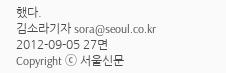했다.
김소라기자 sora@seoul.co.kr
2012-09-05 27면
Copyright ⓒ 서울신문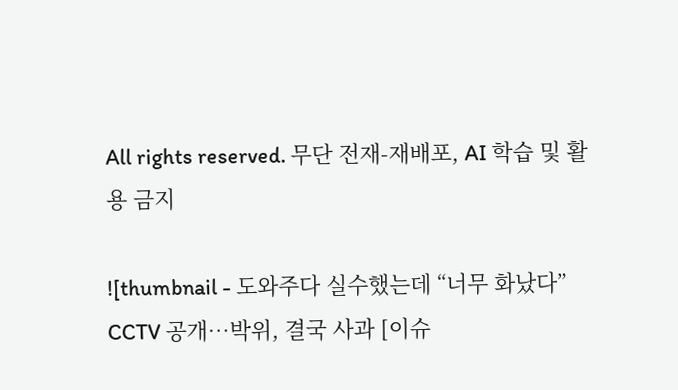All rights reserved. 무단 전재-재배포, AI 학습 및 활용 금지

![thumbnail - 도와주다 실수했는데 “너무 화났다” CCTV 공개…박위, 결국 사과 [이슈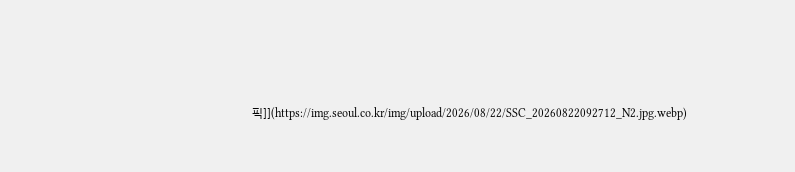픽]](https://img.seoul.co.kr/img/upload/2026/08/22/SSC_20260822092712_N2.jpg.webp)